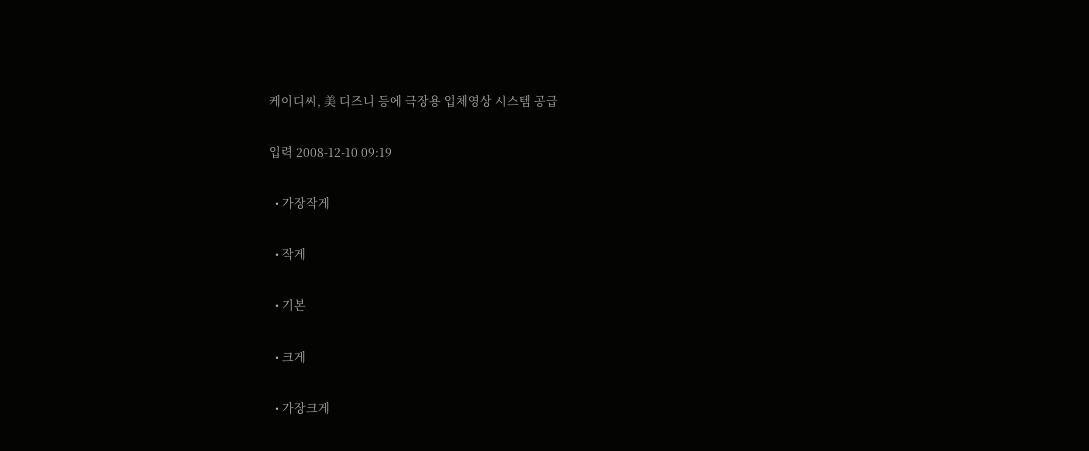케이디씨, 美 디즈니 등에 극장용 입체영상 시스템 공급

입력 2008-12-10 09:19

  • 가장작게

  • 작게

  • 기본

  • 크게

  • 가장크게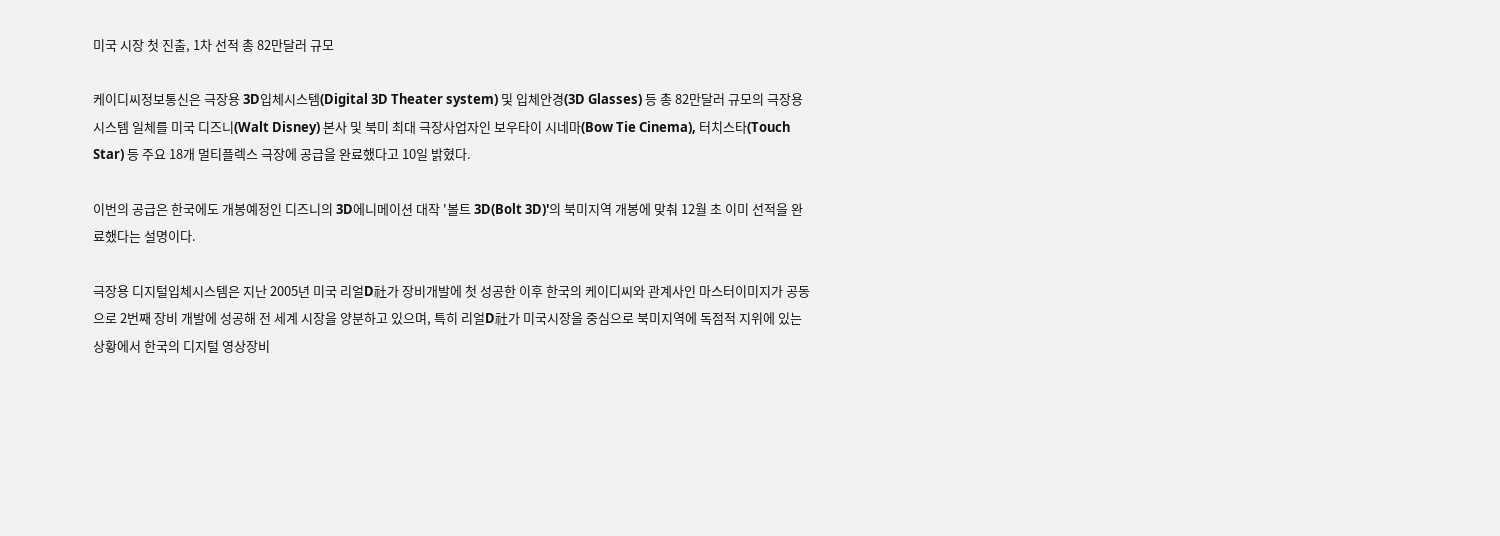미국 시장 첫 진출, 1차 선적 총 82만달러 규모

케이디씨정보통신은 극장용 3D입체시스템(Digital 3D Theater system) 및 입체안경(3D Glasses) 등 총 82만달러 규모의 극장용 시스템 일체를 미국 디즈니(Walt Disney) 본사 및 북미 최대 극장사업자인 보우타이 시네마(Bow Tie Cinema), 터치스타(Touch Star) 등 주요 18개 멀티플렉스 극장에 공급을 완료했다고 10일 밝혔다.

이번의 공급은 한국에도 개봉예정인 디즈니의 3D에니메이션 대작 '볼트 3D(Bolt 3D)'의 북미지역 개봉에 맞춰 12월 초 이미 선적을 완료했다는 설명이다.

극장용 디지털입체시스템은 지난 2005년 미국 리얼D社가 장비개발에 첫 성공한 이후 한국의 케이디씨와 관계사인 마스터이미지가 공동으로 2번째 장비 개발에 성공해 전 세계 시장을 양분하고 있으며, 특히 리얼D社가 미국시장을 중심으로 북미지역에 독점적 지위에 있는 상황에서 한국의 디지털 영상장비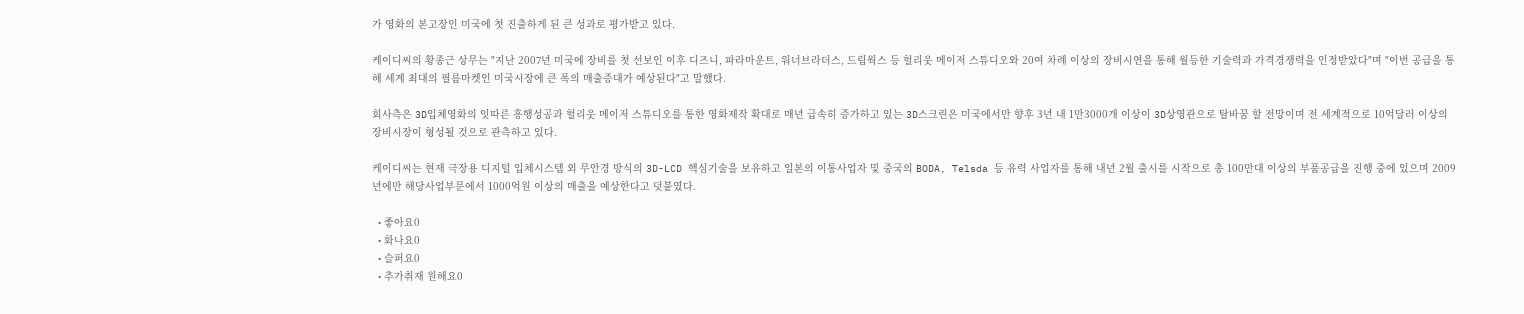가 영화의 본고장인 미국에 첫 진출하게 된 큰 성과로 평가받고 있다.

케이디씨의 황종근 상무는 "지난 2007년 미국에 장비를 첫 선보인 이후 디즈니, 파라마운트, 워너브라더스, 드림웍스 등 헐리웃 메이저 스튜디오와 20여 차례 이상의 장비시연을 통해 월등한 기술력과 가격경쟁력을 인정받았다"며 "이번 공급을 통해 세계 최대의 필름마켓인 미국시장에 큰 폭의 매출증대가 예상된다"고 말했다.

회사측은 3D입체영화의 잇따른 흥행성공과 헐리웃 메이저 스튜디오를 통한 영화제작 확대로 매년 급속히 증가하고 있는 3D스크린은 미국에서만 향후 3년 내 1만3000개 이상이 3D상영관으로 탈바꿈 할 전망이며 전 세계적으로 10억달러 이상의 장비시장이 형성될 것으로 관측하고 있다.

케이디씨는 현재 극장용 디지털 입체시스템 외 무안경 방식의 3D-LCD 핵심기술을 보유하고 일본의 이통사업자 및 중국의 BODA, Telsda 등 유력 사업자를 통해 내년 2월 출시를 시작으로 총 100만대 이상의 부품공급을 진행 중에 있으며 2009년에만 해당사업부문에서 1000억원 이상의 매출을 예상한다고 덧붙였다.

  • 좋아요0
  • 화나요0
  • 슬퍼요0
  • 추가취재 원해요0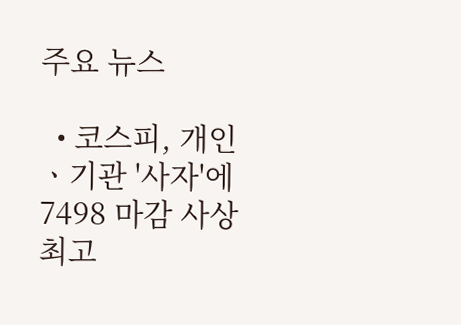주요 뉴스

  • 코스피, 개인ㆍ기관 '사자'에 7498 마감 사상 최고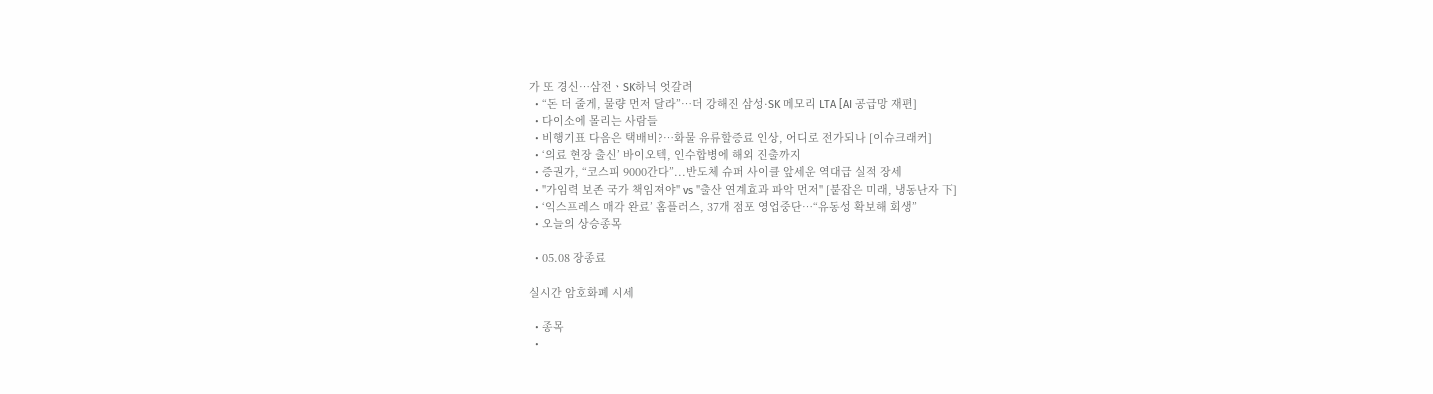가 또 경신⋯삼전ㆍSK하닉 엇갈려
  • “돈 더 줄게, 물량 먼저 달라”…더 강해진 삼성·SK 메모리 LTA [AI 공급망 재편]
  • 다이소에 몰리는 사람들
  • 비행기표 다음은 택배비?⋯화물 유류할증료 인상, 어디로 전가되나 [이슈크래커]
  • ‘의료 현장 출신’ 바이오텍, 인수합병에 해외 진출까지
  • 증권가, “코스피 9000간다”...반도체 슈퍼 사이클 앞세운 역대급 실적 장세
  • "가임력 보존 국가 책임져야" vs "출산 연계효과 파악 먼저" [붙잡은 미래, 냉동난자 下]
  • ‘익스프레스 매각 완료’ 홈플러스, 37개 점포 영업중단⋯“유동성 확보해 회생”
  • 오늘의 상승종목

  • 05.08 장종료

실시간 암호화폐 시세

  • 종목
  •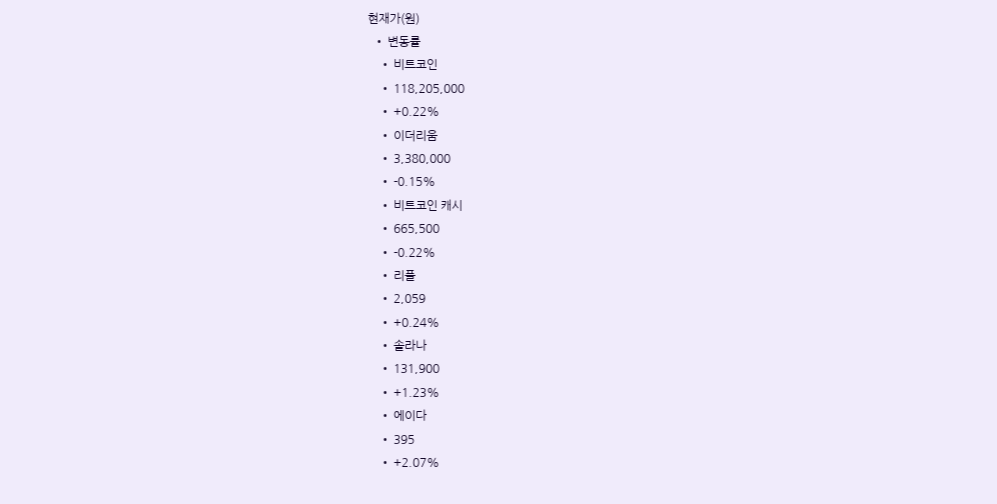현재가(원)
  • 변동률
    • 비트코인
    • 118,205,000
    • +0.22%
    • 이더리움
    • 3,380,000
    • -0.15%
    • 비트코인 캐시
    • 665,500
    • -0.22%
    • 리플
    • 2,059
    • +0.24%
    • 솔라나
    • 131,900
    • +1.23%
    • 에이다
    • 395
    • +2.07%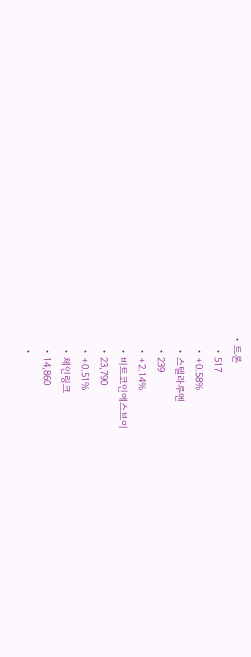• 트론
    • 517
    • +0.58%
    • 스텔라루멘
    • 239
    • +2.14%
    • 비트코인에스브이
    • 23,790
    • +0.51%
    • 체인링크
    • 14,860
    •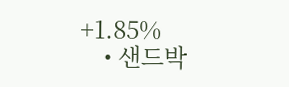+1.85%
    • 샌드박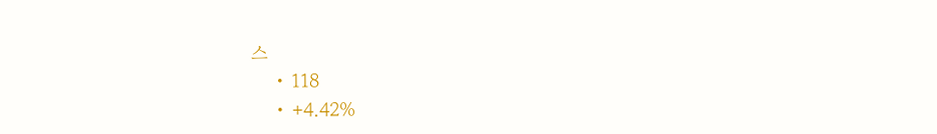스
    • 118
    • +4.42%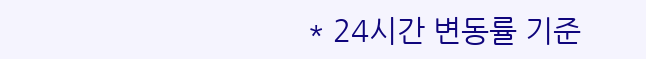* 24시간 변동률 기준